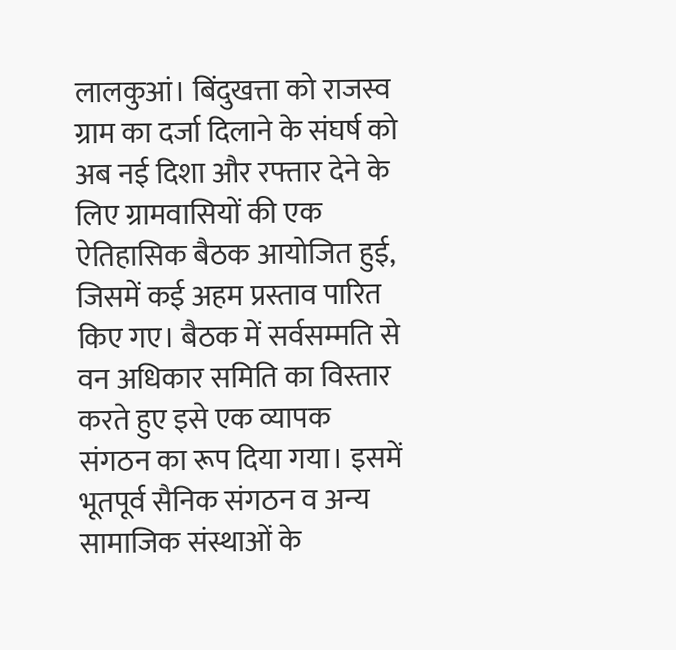लालकुआं। बिंदुखत्ता को राजस्व ग्राम का दर्जा दिलाने के संघर्ष को अब नई दिशा और रफ्तार देने के लिए ग्रामवासियों की एक ऐतिहासिक बैठक आयोजित हुई, जिसमें कई अहम प्रस्ताव पारित किए गए। बैठक में सर्वसम्मति से वन अधिकार समिति का विस्तार करते हुए इसे एक व्यापक संगठन का रूप दिया गया। इसमें भूतपूर्व सैनिक संगठन व अन्य सामाजिक संस्थाओं के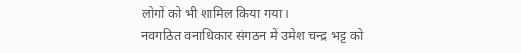लोगों को भी शामिल किया गया।
नवगठित वनाधिकार संगठन में उमेश चन्द्र भट्ट को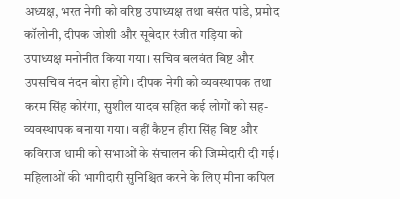अध्यक्ष, भरत नेगी को वरिष्ठ उपाध्यक्ष तथा बसंत पांडे, प्रमोद कॉलोनी, दीपक जोशी और सूबेदार रंजीत गड़िया को उपाध्यक्ष मनोनीत किया गया। सचिव बलवंत बिष्ट और उपसचिव नंदन बोरा होंगे। दीपक नेगी को व्यवस्थापक तथा करम सिंह कोरंगा, सुशील यादव सहित कई लोगों को सह-व्यवस्थापक बनाया गया। वहीं कैप्टन हीरा सिंह बिष्ट और कविराज धामी को सभाओं के संचालन की जिम्मेदारी दी गई। महिलाओं की भागीदारी सुनिश्चित करने के लिए मीना कपिल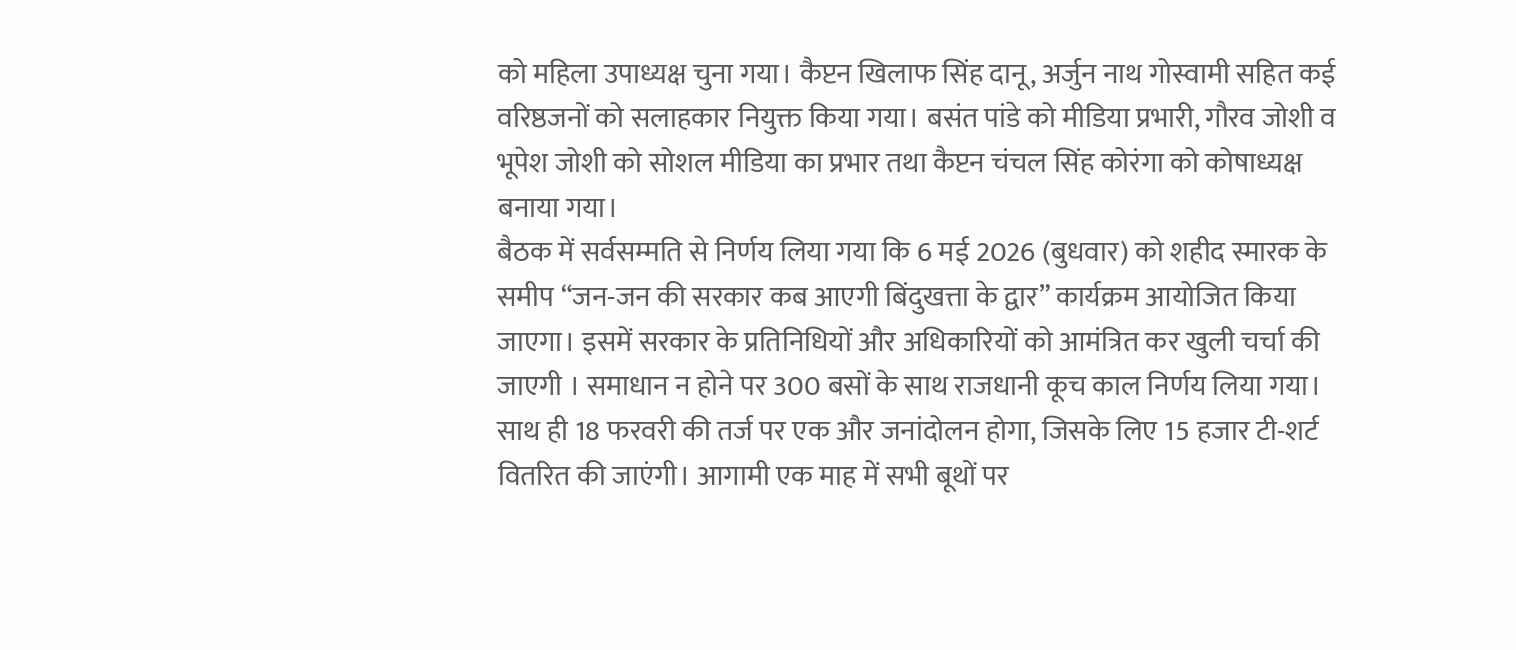को महिला उपाध्यक्ष चुना गया। कैप्टन खिलाफ सिंह दानू, अर्जुन नाथ गोस्वामी सहित कई वरिष्ठजनों को सलाहकार नियुक्त किया गया। बसंत पांडे को मीडिया प्रभारी, गौरव जोशी व भूपेश जोशी को सोशल मीडिया का प्रभार तथा कैप्टन चंचल सिंह कोरंगा को कोषाध्यक्ष बनाया गया।
बैठक में सर्वसम्मति से निर्णय लिया गया कि 6 मई 2026 (बुधवार) को शहीद स्मारक के समीप “जन-जन की सरकार कब आएगी बिंदुखत्ता के द्वार” कार्यक्रम आयोजित किया जाएगा। इसमें सरकार के प्रतिनिधियों और अधिकारियों को आमंत्रित कर खुली चर्चा की जाएगी । समाधान न होने पर 300 बसों के साथ राजधानी कूच काल निर्णय लिया गया।
साथ ही 18 फरवरी की तर्ज पर एक और जनांदोलन होगा, जिसके लिए 15 हजार टी-शर्ट वितरित की जाएंगी। आगामी एक माह में सभी बूथों पर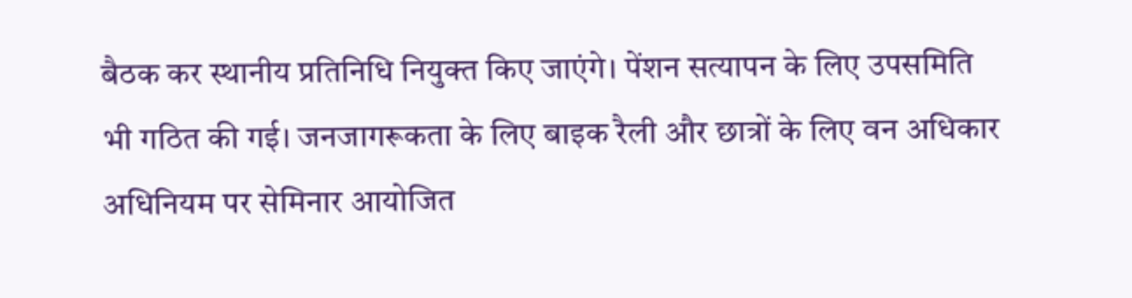बैठक कर स्थानीय प्रतिनिधि नियुक्त किए जाएंगे। पेंशन सत्यापन के लिए उपसमिति भी गठित की गई। जनजागरूकता के लिए बाइक रैली और छात्रों के लिए वन अधिकार अधिनियम पर सेमिनार आयोजित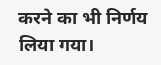करने का भी निर्णय लिया गया।